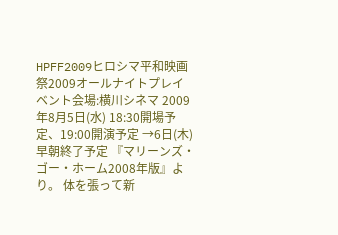HPFF2009ヒロシマ平和映画祭2009オールナイトプレイベント会場:横川シネマ 2009年8月5日(水) 18:30開場予定、19:00開演予定 →6日(木)早朝終了予定 『マリーンズ・ゴー・ホーム2008年版』より。 体を張って新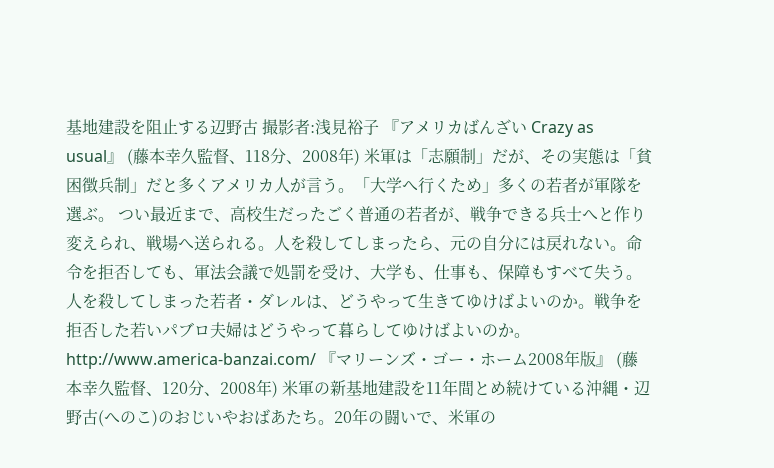基地建設を阻止する辺野古 撮影者:浅見裕子 『アメリカばんざい Crazy as usual』 (藤本幸久監督、118分、2008年) 米軍は「志願制」だが、その実態は「貧困徴兵制」だと多くアメリカ人が言う。「大学へ行くため」多くの若者が軍隊を選ぶ。 つい最近まで、高校生だったごく普通の若者が、戦争できる兵士へと作り変えられ、戦場へ送られる。人を殺してしまったら、元の自分には戻れない。命令を拒否しても、軍法会議で処罰を受け、大学も、仕事も、保障もすべて失う。 人を殺してしまった若者・ダレルは、どうやって生きてゆけばよいのか。戦争を拒否した若いパブロ夫婦はどうやって暮らしてゆけばよいのか。 http://www.america-banzai.com/ 『マリーンズ・ゴー・ホーム2008年版』 (藤本幸久監督、120分、2008年) 米軍の新基地建設を11年間とめ続けている沖縄・辺野古(へのこ)のおじいやおばあたち。20年の闘いで、米軍の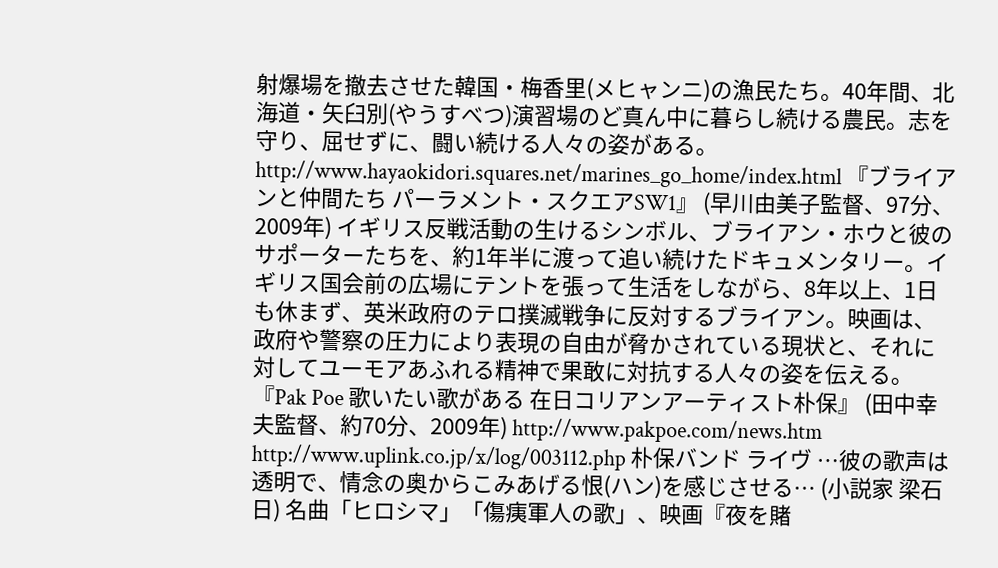射爆場を撤去させた韓国・梅香里(メヒャンニ)の漁民たち。40年間、北海道・矢臼別(やうすべつ)演習場のど真ん中に暮らし続ける農民。志を守り、屈せずに、闘い続ける人々の姿がある。 http://www.hayaokidori.squares.net/marines_go_home/index.html 『ブライアンと仲間たち パーラメント・スクエアSW1』 (早川由美子監督、97分、2009年) イギリス反戦活動の生けるシンボル、ブライアン・ホウと彼のサポーターたちを、約1年半に渡って追い続けたドキュメンタリー。イギリス国会前の広場にテントを張って生活をしながら、8年以上、1日も休まず、英米政府のテロ撲滅戦争に反対するブライアン。映画は、政府や警察の圧力により表現の自由が脅かされている現状と、それに対してユーモアあふれる精神で果敢に対抗する人々の姿を伝える。 『Pak Poe 歌いたい歌がある 在日コリアンアーティスト朴保』 (田中幸夫監督、約70分、2009年) http://www.pakpoe.com/news.htm http://www.uplink.co.jp/x/log/003112.php 朴保バンド ライヴ …彼の歌声は透明で、情念の奥からこみあげる恨(ハン)を感じさせる… (小説家 梁石日) 名曲「ヒロシマ」「傷痍軍人の歌」、映画『夜を賭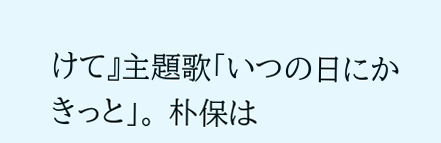けて』主題歌「いつの日にかきっと」。 朴保は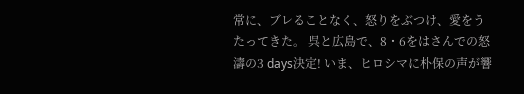常に、ブレることなく、怒りをぶつけ、愛をうたってきた。 呉と広島で、8・6をはさんでの怒濤の3 days決定! いま、ヒロシマに朴保の声が響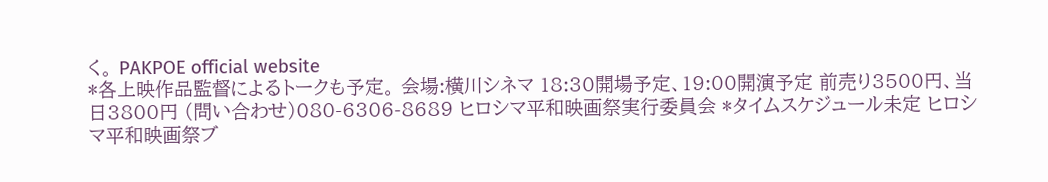く。 PAKPOE official website
*各上映作品監督によるトークも予定。 会場:横川シネマ 18:30開場予定、19:00開演予定 前売り3500円、当日3800円 (問い合わせ)080-6306-8689 ヒロシマ平和映画祭実行委員会 *タイムスケジュール未定 ヒロシマ平和映画祭ブ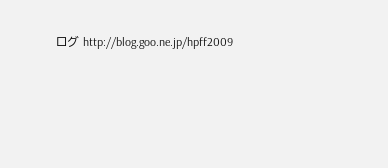ログ http://blog.goo.ne.jp/hpff2009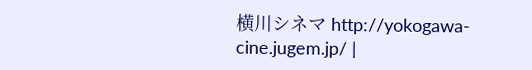横川シネマ http://yokogawa-cine.jugem.jp/ |